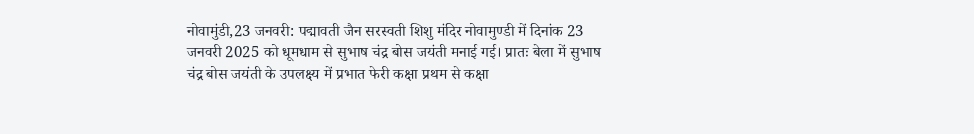नोवामुंडी,23 जनवरी: पद्मावती जैन सरस्वती शिशु मंदिर नोवामुण्डी में दिनांक 23 जनवरी 2025 को धूमधाम से सुभाष चंद्र बोस जयंती मनाई गई। प्रातः बेला में सुभाष चंद्र बोस जयंती के उपलक्ष्य में प्रभात फेरी कक्षा प्रथम से कक्षा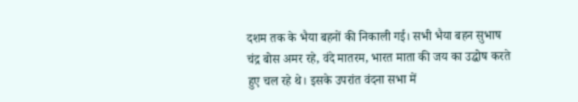दशम तक के भैया बहनों की निकाली गई। सभी भैया बहन सुभाष चंद्र बोस अमर रहे, वंदे मातरम, भारत माता की जय का उद्घोष करते हुए चल रहे थे। इसके उपरांत वंदना सभा में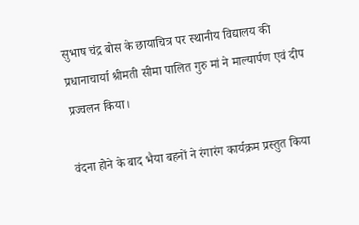सुभाष चंद्र बोस के छायाचित्र पर स्थानीय विद्यालय की प्रधानाचार्या श्रीमती सीमा पालित गुरु मां ने माल्यार्पण एवं दीप प्रज्वलन किया।

वंदना होने के बाद भैया बहनों ने रंगारंग कार्यक्रम प्रस्तुत किया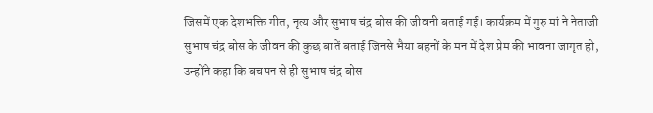जिसमें एक देशभक्ति गीत, नृत्य और सुभाष चंद्र बोस की जीवनी बताई गई। कार्यक्रम में गुरु मां ने नेताजी सुभाष चंद्र बोस के जीवन की कुछ बातें बताई जिनसे भैया बहनों के मन में देश प्रेम की भावना जागृत हो, उन्होंने कहा कि बचपन से ही सुभाष चंद्र बोस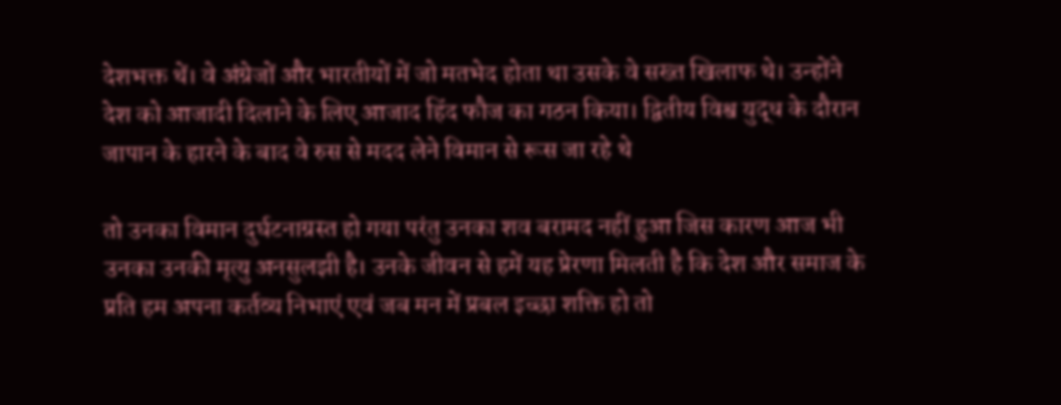देशभक्त थें। वे अंग्रेजों और भारतीयों में जो मतभेद होता था उसके वे सख्त खिलाफ थे। उन्होंने देश को आजादी दिलाने के लिए आजाद हिंद फौज का गठन किया। द्वितीय विश्व युद्ध के दौरान जापान के हारने के बाद वे रुस से मदद लेने विमान से रूस जा रहे थे

तो उनका विमान दुर्घटनाग्रस्त हो गया परंतु उनका शव बरामद नहीं हुआ जिस कारण आज भी उनका उनकी मृत्यु अनसुलझी है। उनके जीवन से हमें यह प्रेरणा मिलती है कि देश और समाज के प्रति हम अपना कर्तव्य निभाएं एवं जब मन में प्रबल इच्छा शक्ति हो तो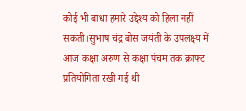कोई भी बाधा हमारे उद्देश्य को हिला नहीं सकती।सुभाष चंद्र बोस जयंती के उपलक्ष्य में आज कक्षा अरुण से कक्षा पंचम तक क्राफ्ट प्रतियोगिता रखी गई थी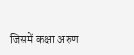जिसमें कक्षा अरुण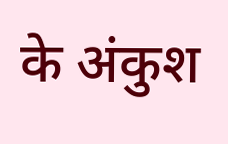के अंकुश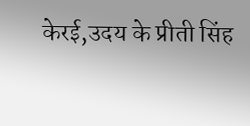केरई,उदय के प्रीती सिंह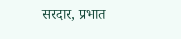सरदार, प्रभात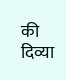की दिव्या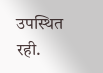उपस्थित रही.